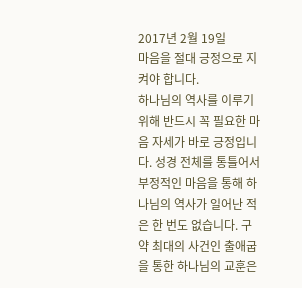2017년 2월 19일
마음을 절대 긍정으로 지켜야 합니다.
하나님의 역사를 이루기 위해 반드시 꼭 필요한 마음 자세가 바로 긍정입니다. 성경 전체를 통틀어서 부정적인 마음을 통해 하나님의 역사가 일어난 적은 한 번도 없습니다. 구약 최대의 사건인 출애굽을 통한 하나님의 교훈은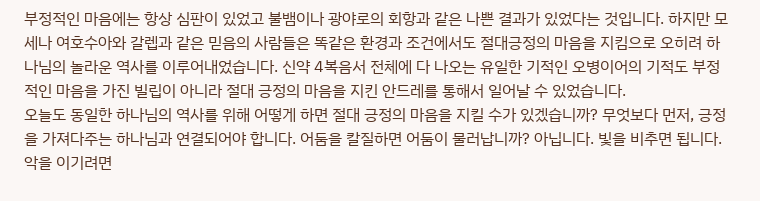부정적인 마음에는 항상 심판이 있었고 불뱀이나 광야로의 회항과 같은 나쁜 결과가 있었다는 것입니다. 하지만 모세나 여호수아와 갈렙과 같은 믿음의 사람들은 똑같은 환경과 조건에서도 절대긍정의 마음을 지킴으로 오히려 하나님의 놀라운 역사를 이루어내었습니다. 신약 4복음서 전체에 다 나오는 유일한 기적인 오병이어의 기적도 부정적인 마음을 가진 빌립이 아니라 절대 긍정의 마음을 지킨 안드레를 통해서 일어날 수 있었습니다.
오늘도 동일한 하나님의 역사를 위해 어떻게 하면 절대 긍정의 마음을 지킬 수가 있겠습니까? 무엇보다 먼저, 긍정을 가져다주는 하나님과 연결되어야 합니다. 어둠을 칼질하면 어둠이 물러납니까? 아닙니다. 빛을 비추면 됩니다. 악을 이기려면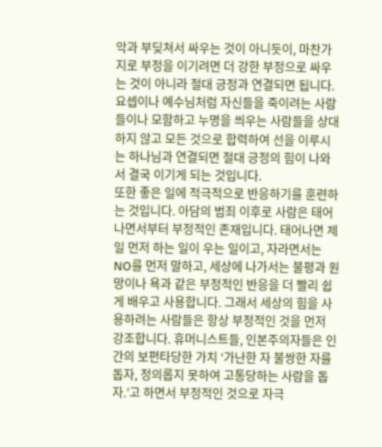악과 부딪쳐서 싸우는 것이 아니듯이, 마찬가지로 부정을 이기려면 더 강한 부정으로 싸우는 것이 아니라 절대 긍정과 연결되면 됩니다. 요셉이나 예수님처럼 자신들을 죽이려는 사람들이나 모함하고 누명을 씌우는 사람들을 상대하지 않고 모든 것으로 합력하여 선을 이루시는 하나님과 연결되면 절대 긍정의 힘이 나와서 결국 이기게 되는 것입니다.
또한 좋은 일에 적극적으로 반응하기를 훈련하는 것입니다. 아담의 범죄 이후로 사람은 태어나면서부터 부정적인 존재입니다. 태어나면 제일 먼저 하는 일이 우는 일이고, 자라면서는 NO를 먼저 말하고, 세상에 나가서는 불평과 원망이나 욕과 같은 부정적인 반응을 더 빨리 쉽게 배우고 사용합니다. 그래서 세상의 힘을 사용하려는 사람들은 항상 부정적인 것을 먼저 강조합니다. 휴머니스트들, 인본주의자들은 인간의 보편타당한 가치 ‘가난한 자 불쌍한 자를 돕자, 정의롭지 못하여 고통당하는 사람을 돕자.’고 하면서 부정적인 것으로 자극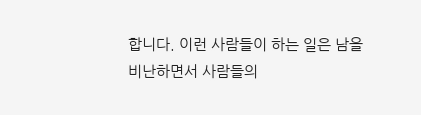합니다. 이런 사람들이 하는 일은 남을 비난하면서 사람들의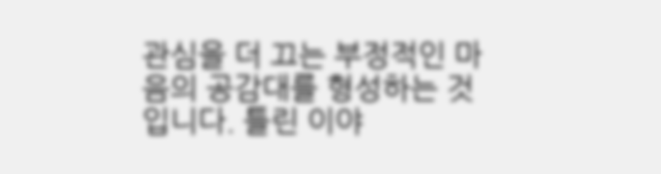관심을 더 끄는 부정적인 마음의 공감대를 형성하는 것입니다. 틀린 이야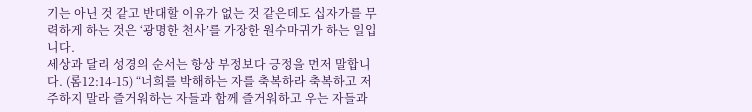기는 아닌 것 같고 반대할 이유가 없는 것 같은데도 십자가를 무력하게 하는 것은 ‘광명한 천사’를 가장한 원수마귀가 하는 일입니다.
세상과 달리 성경의 순서는 항상 부정보다 긍정을 먼저 말합니다. (롬12:14-15) “너희를 박해하는 자를 축복하라 축복하고 저주하지 말라 즐거워하는 자들과 함께 즐거워하고 우는 자들과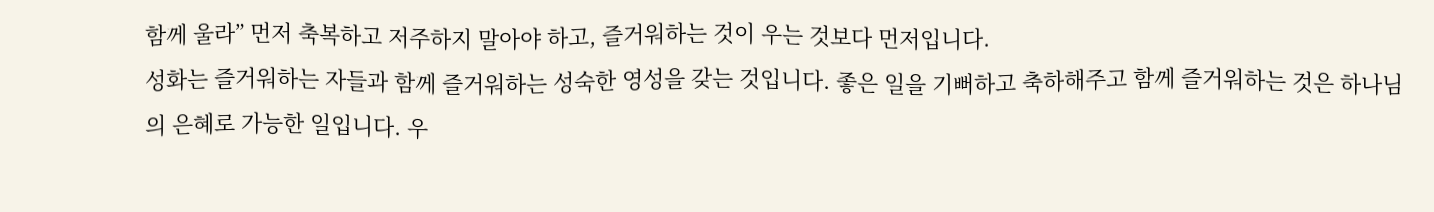함께 울라” 먼저 축복하고 저주하지 말아야 하고, 즐거워하는 것이 우는 것보다 먼저입니다.
성화는 즐거워하는 자들과 함께 즐거워하는 성숙한 영성을 갖는 것입니다. 좋은 일을 기뻐하고 축하해주고 함께 즐거워하는 것은 하나님의 은혜로 가능한 일입니다. 우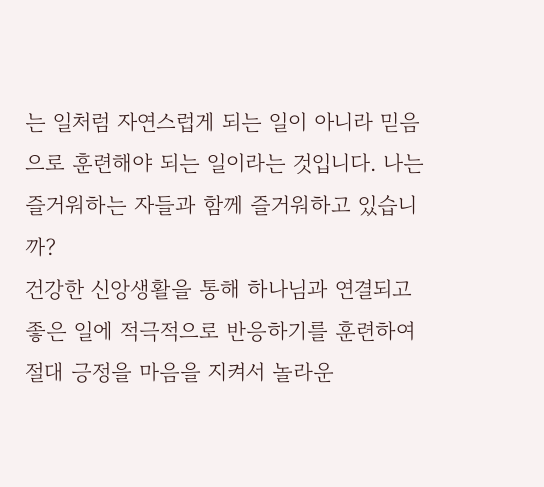는 일처럼 자연스럽게 되는 일이 아니라 믿음으로 훈련해야 되는 일이라는 것입니다. 나는 즐거워하는 자들과 함께 즐거워하고 있습니까?
건강한 신앙생활을 통해 하나님과 연결되고 좋은 일에 적극적으로 반응하기를 훈련하여 절대 긍정을 마음을 지켜서 놀라운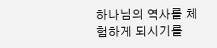하나님의 역사를 체험하게 되시기를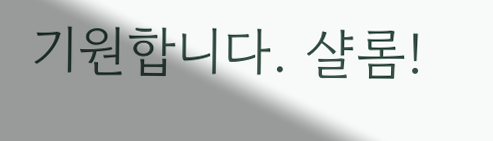기원합니다. 샬롬!